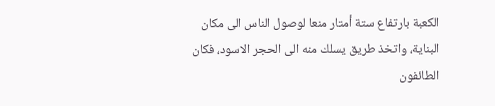الكعبة بارتفاع ستة أمتار منعا لوصول الناس الى مكان البناية، واتخذ طريق يسلك منه الى الحجر الاسود، فكان الطائفون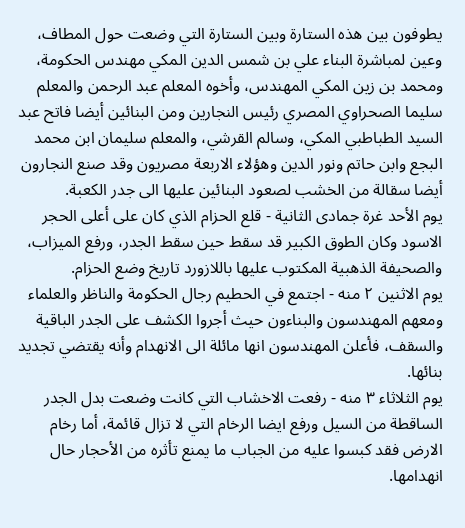يطوفون بين هذه الستارة وبين الستارة التي وضعت حول المطاف، وعين لمباشرة البناء علي بن شمس الدين المكي مهندس الحكومة، ومحمد بن زين المكي المهندس، وأخوه المعلم عبد الرحمن والمعلم سليما الصحراوي المصري رئيس النجارين ومن البنائين أيضا فاتح عبد السيد الطباطبي المكي، وسالم القرشي، والمعلم سليمان ابن محمد البجع وابن حاتم ونور الدين وهؤلاء الاربعة مصريون وقد صنع النجارون أيضا سقالة من الخشب لصعود البنائين عليها الى جدر الكعبة.
يوم الأحد غرة جمادى الثانية - قلع الحزام الذي كان على أعلى الحجر الاسود وكان الطوق الكبير قد سقط حين سقط الجدر، ورفع الميزاب، والصحيفة الذهبية المكتوب عليها باللازورد تاريخ وضع الحزام.
يوم الاثنين ٢ منه - اجتمع في الحطيم رجال الحكومة والناظر والعلماء ومعهم المهندسون والبناءون حيث أجروا الكشف على الجدر الباقية والسقف، فأعلن المهندسون انها مائلة الى الانهدام وأنه يقتضي تجديد بنائها.
يوم الثلاثاء ٣ منه - رفعت الاخشاب التي كانت وضعت بدل الجدر الساقطة من السيل ورفع ايضا الرخام التي لا تزال قائمة، أما رخام الارض فقد كبسوا عليه من الجباب ما يمنع تأثره من الأحجار حال انهدامها.